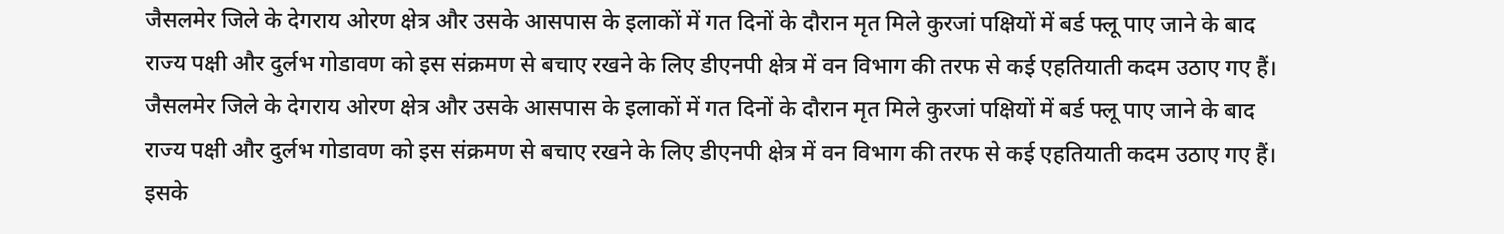जैसलमेर जिले के देगराय ओरण क्षेत्र और उसके आसपास के इलाकों में गत दिनों के दौरान मृत मिले कुरजां पक्षियों में बर्ड फ्लू पाए जाने के बाद राज्य पक्षी और दुर्लभ गोडावण को इस संक्रमण से बचाए रखने के लिए डीएनपी क्षेत्र में वन विभाग की तरफ से कई एहतियाती कदम उठाए गए हैं।
जैसलमेर जिले के देगराय ओरण क्षेत्र और उसके आसपास के इलाकों में गत दिनों के दौरान मृत मिले कुरजां पक्षियों में बर्ड फ्लू पाए जाने के बाद राज्य पक्षी और दुर्लभ गोडावण को इस संक्रमण से बचाए रखने के लिए डीएनपी क्षेत्र में वन विभाग की तरफ से कई एहतियाती कदम उठाए गए हैं। इसके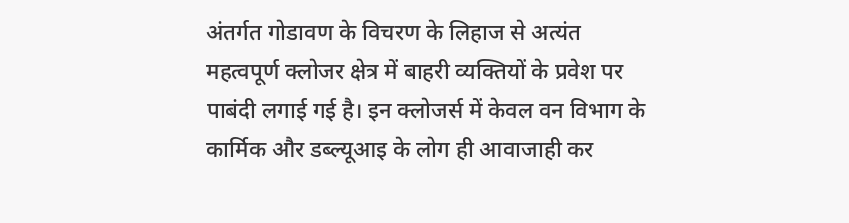अंतर्गत गोडावण के विचरण के लिहाज से अत्यंत महत्वपूर्ण क्लोजर क्षेत्र में बाहरी व्यक्तियों के प्रवेश पर पाबंदी लगाई गई है। इन क्लोजर्स में केवल वन विभाग के कार्मिक और डब्ल्यूआइ के लोग ही आवाजाही कर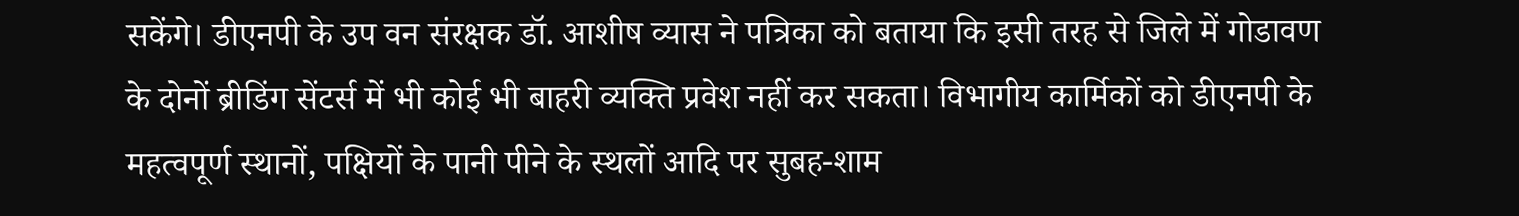सकेंगे। डीएनपी के उप वन संरक्षक डॉ. आशीष व्यास ने पत्रिका को बताया कि इसी तरह से जिले में गोडावण के दोनों ब्रीडिंग सेंटर्स में भी कोई भी बाहरी व्यक्ति प्रवेश नहीं कर सकता। विभागीय कार्मिकों को डीएनपी के महत्वपूर्ण स्थानों, पक्षियों के पानी पीने के स्थलों आदि पर सुबह-शाम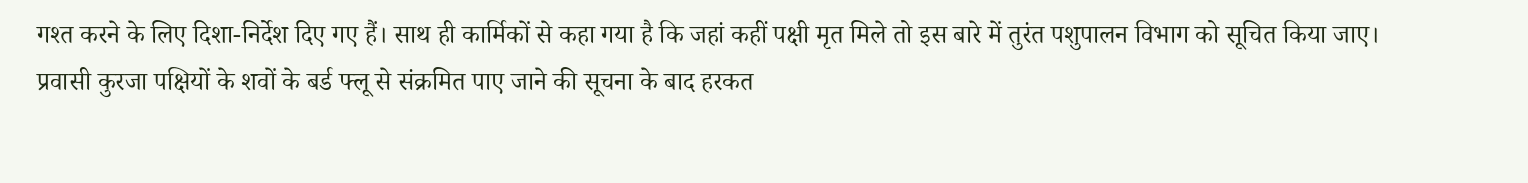गश्त करने के लिए दिशा-निर्देश दिए गए हैं। साथ ही कार्मिकों से कहा गया है कि जहां कहीं पक्षी मृत मिले तो इस बारे में तुरंत पशुपालन विभाग को सूचित किया जाए।
प्रवासी कुरजा पक्षियों के शवों के बर्ड फ्लू से संक्रमित पाए जाने की सूचना के बाद हरकत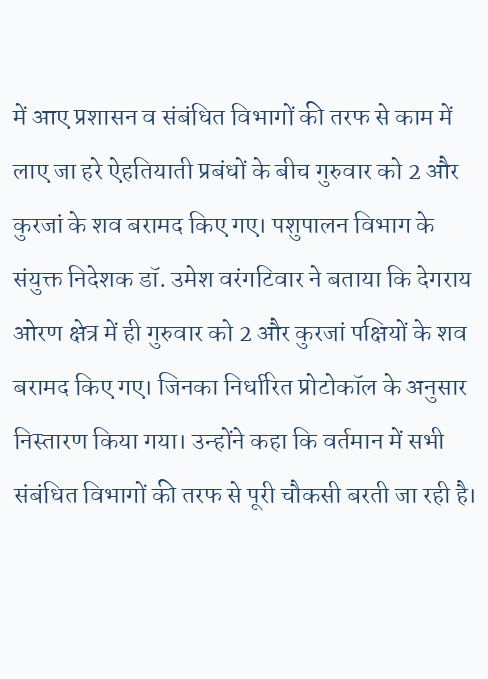में आए प्रशासन व संबंधित विभागों की तरफ से काम में लाए जा हरे ऐहतियाती प्रबंधों के बीच गुरुवार को 2 और कुरजां के शव बरामद किए गए। पशुपालन विभाग के संयुक्त निदेशक डॉ. उमेश वरंगटिवार ने बताया कि देगराय ओरण क्षेत्र में ही गुरुवार को 2 और कुरजां पक्षियों के शव बरामद किए गए। जिनका निर्धारित प्रोटोकॉल के अनुसार निस्तारण किया गया। उन्होंने कहा कि वर्तमान में सभी संबंधित विभागों की तरफ से पूरी चौकसी बरती जा रही है।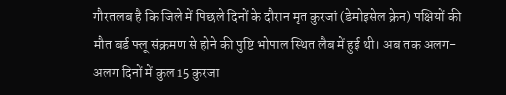गौरतलब है कि जिले में पिछले दिनों के दौरान मृत कुरजां (डेमोइसेल क्रेन) पक्षियों की मौत बर्ड फ्लू संक्रमण से होने की पुष्टि भोपाल स्थित लैब में हुई थी। अब तक अलग-अलग दिनों में कुल 15 कुरजा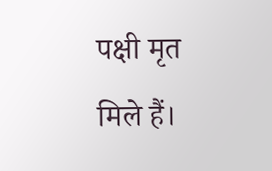पक्षी मृत मिले हैं।